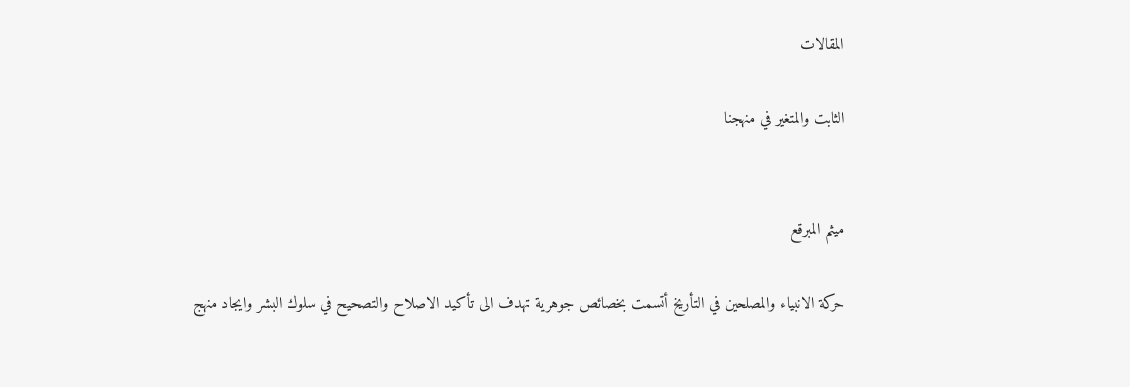المقالات

الثابت والمتغير في منهجنا


ميثم المبرقع

حركة الانبياء والمصلحين في التأريخ أتسمت بخصائص جوهرية تهدف الى تأكيد الاصلاح والتصحيح في سلوك البشر وايجاد منهج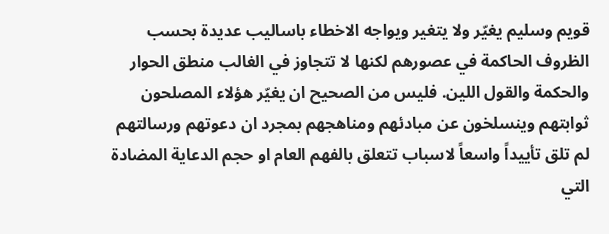قويم وسليم يغيّر ولا يتغير ويواجه الاخطاء باساليب عديدة بحسب الظروف الحاكمة في عصورهم لكنها لا تتجاوز في الغالب منطق الحوار والحكمة والقول اللين. فليس من الصحيح ان يغيّر هؤلاء المصلحون ثوابتهم وينسلخون عن مبادئهم ومناهجهم بمجرد ان دعوتهم ورسالتهم لم تلق تأييداً واسعاً لاسباب تتعلق بالفهم العام او حجم الدعاية المضادة التي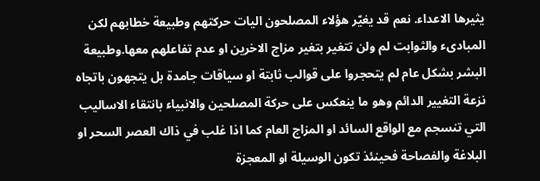يثيرها الاعداء. نعم قد يغيّر هؤلاء المصلحون اليات حركتهم وطبيعة خطابهم لكن المبادىء والثوابت لم ولن تتغير بتغير مزاج الاخرين او عدم تفاعلهم معها.وطبيعة البشر بشكل عام لم يتحجروا على قوالب ثابتة او سياقات جامدة بل يتجهون باتجاه نزعة التغيير الدائم وهو ما ينعكس على حركة المصلحين والانبياء بانتقاء الاساليب التي تنسجم مع الواقع السائد او المزاج العام كما اذا غلب في ذاك العصر السحر او البلاغة والفصاحة فحينئذ تكون الوسيلة او المعجزة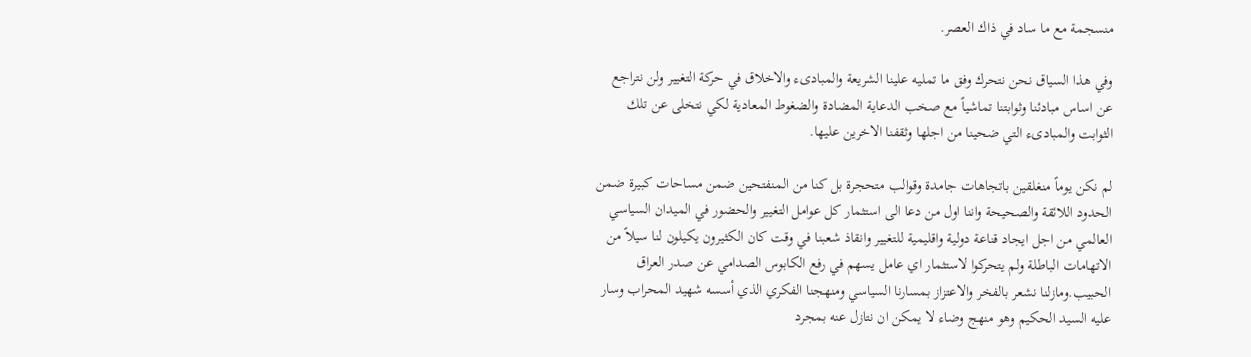منسجمة مع ما ساد في ذاك العصر.

وفي هذا السياق نحن نتحرك وفق ما تمليه علينا الشريعة والمبادىء والاخلاق في حركة التغيير ولن نتراجع عن اساس مبادئنا وثوابتنا تماشياً مع صخب الدعاية المضادة والضغوط المعادية لكي نتخلى عن تلك الثوابت والمبادىء التي ضحينا من اجلها وثقفنا الاخرين عليها.

لم نكن يوماً منغلقين باتجاهات جامدة وقوالب متحجرة بل كنا من المنفتحين ضمن مساحات كبيرة ضمن الحدود اللائقة والصحيحة واننا اول من دعا الى استثمار كل عوامل التغيير والحضور في الميدان السياسي العالمي من اجل ايجاد قناعة دولية واقليمية للتغيير وانقاذ شعبنا في وقت كان الكثيرون يكيلون لنا سيلاً من الاتهامات الباطلة ولم يتحركوا لاستثمار اي عامل يسهم في رفع الكابوس الصدامي عن صدر العراق الحبيب.ومازلنا نشعر بالفخر والاعتزاز بمسارنا السياسي ومنهجنا الفكري الذي أسسه شهيد المحراب وسار عليه السيد الحكيم وهو منهج وضاء لا يمكن ان نتازل عنه بمجرد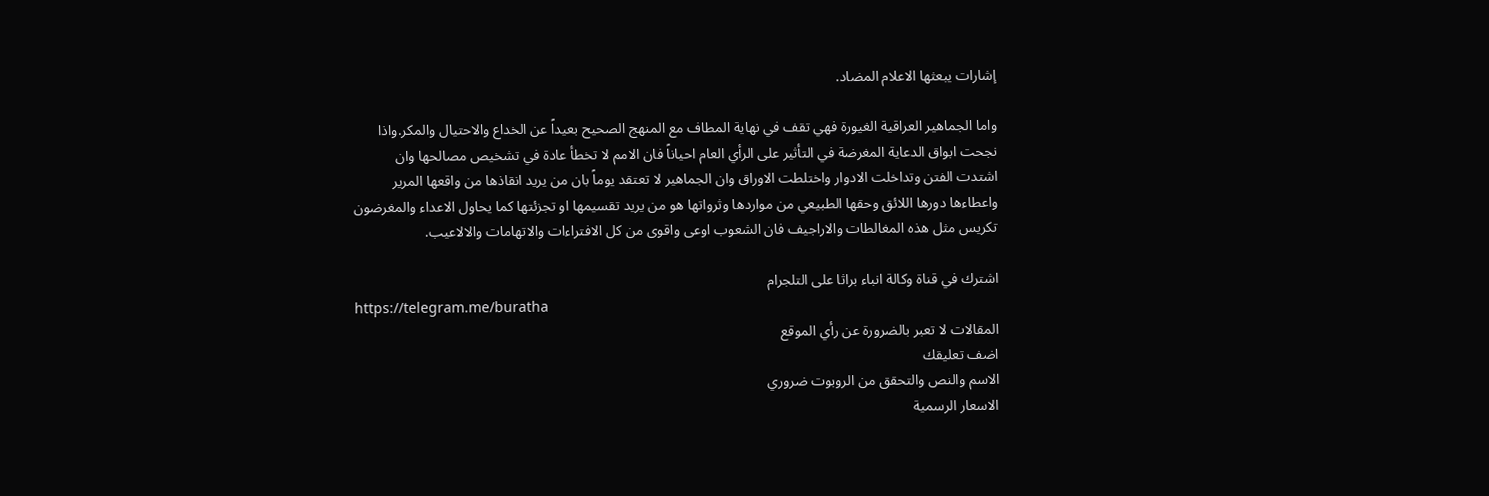إشارات يبعثها الاعلام المضاد.

واما الجماهير العراقية الغيورة فهي تقف في نهاية المطاف مع المنهج الصحيح بعيداً عن الخداع والاحتيال والمكر.واذا نجحت ابواق الدعاية المغرضة في التأثير على الرأي العام احياناً فان الامم لا تخطأ عادة في تشخيص مصالحها وان اشتدت الفتن وتداخلت الادوار واختلطت الاوراق وان الجماهير لا تعتقد يوماً بان من يريد انقاذها من واقعها المرير واعطاءها دورها اللائق وحقها الطبيعي من مواردها وثرواتها هو من يريد تقسيمها او تجزئتها كما يحاول الاعداء والمغرضون تكريس مثل هذه المغالطات والاراجيف فان الشعوب اوعى واقوى من كل الافتراءات والاتهامات والالاعيب.

اشترك في قناة وكالة انباء براثا على التلجرام
https://telegram.me/buratha
المقالات لا تعبر بالضرورة عن رأي الموقع
اضف تعليقك
الاسم والنص والتحقق من الروبوت ضروري
الاسعار الرسمية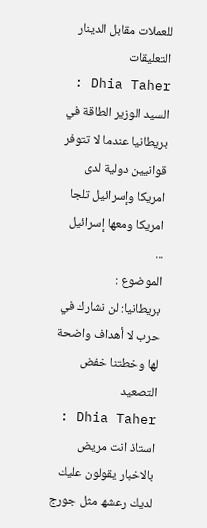للعملات مقابل الدينار
التعليقات
Dhia Taher : السيد الوزير الطاقة في بريطانيا عندما لا تتوفر قوانيين دولية لدى امريكا وإسرائيل تلجا امريكا ومعھا إسرائيل ...
الموضوع :
بريطانيا: لن نشارك في حرب لا أهداف واضحة لها وخطتنا خفض التصعيد
Dhia Taher : استاذ انت مريض بالاخبار يقولون عليك لديك رعشھ مثل جورج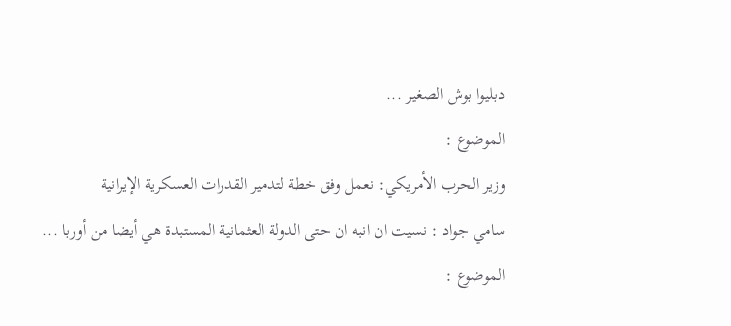دبليوا بوش الصغير ...
الموضوع :
وزير الحرب الأمريكي: نعمل وفق خطة لتدمير القدرات العسكرية الإيرانية
سامي جواد : نسيت ان انبه ان حتى الدولة العثمانية المستبدة هي أيضا من أوربا ...
الموضوع :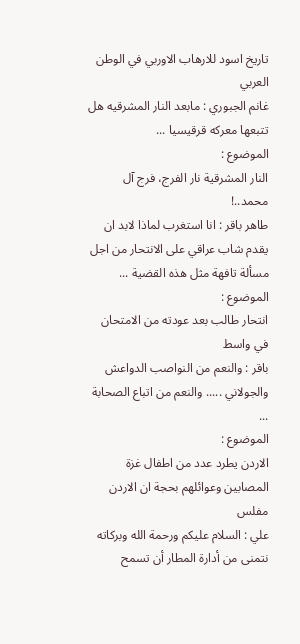تاريخ اسود للارهاب الاوربي في الوطن العربي
غانم الجبوري : مابعد النار المشرقيه هل تتبعها معركه قرقيسيا ...
الموضوع :
النار المشرقية نار الفرج، فرج آل محمد..!
طاهر باقر : انا استغرب لماذا لابد ان يقدم شاب عراقي على الانتحار من اجل مسألة تافهة مثل هذه القضية ...
الموضوع :
انتحار طالب بعد عودته من الامتحان في واسط
باقر : والنعم من النواصب الدواعش والجولاني ..... والنعم من اتباع الصحابة ...
الموضوع :
الاردن يطرد عدد من اطفال غزة المصابين وعوائلهم بحجة ان الاردن مفلس
علي : السلام عليكم ورحمة الله وبركاته نتمنى من أدارة المطار أن تسمح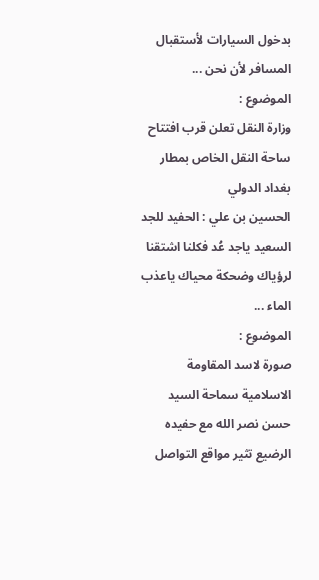بدخول السيارات لأستقبال المسافر لأن نحن ...
الموضوع :
وزارة النقل تعلن قرب افتتاح ساحة النقل الخاص بمطار بغداد الدولي
الحسين بن علي : الحفيد للجد السعيد ياجد عُد فكلنا اشتقنا لرؤياك وضحكة محياك ياعذب الماء ...
الموضوع :
صورة لاسد المقاومة الاسلامية سماحة السيد حسن نصر الله مع حفيده الرضيع تثير مواقع التواصل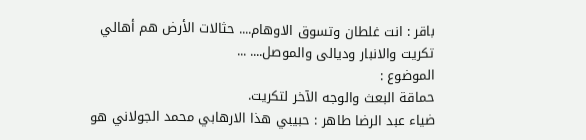باقر : انت غلطان وتسوق الاوهام.... حثالات الأرض هم أهالي تكريت والانبار وديالى والموصل.... ...
الموضوع :
حماقة البعث والوجه الآخر لتكريت.
ضياء عبد الرضا طاهر : حبيبي ھذا الارھابي محمد الجولاني ھو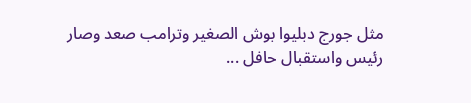مثل جورج دبليوا بوش الصغير وترامب صعد وصار رئيس واستقبال حافل ...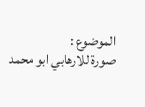الموضوع :
صورة للارهابي ابو محمد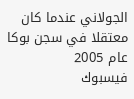الجولاني عندما كان معتقلا في سجن بوكا عام 2005
فيسبوك